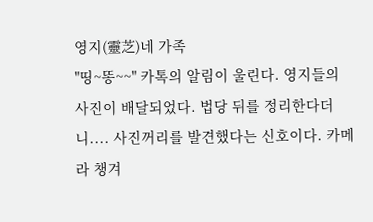영지(靈芝)네 가족
"띵~똥~~" 카톡의 알림이 울린다. 영지들의 사진이 배달되었다. 법당 뒤를 정리한다더니.... 사진꺼리를 발견했다는 신호이다. 카메라 챙겨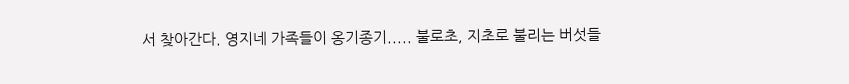서 찾아간다. 영지네 가족들이 옹기종기..... 불로초, 지초로 불리는 버섯들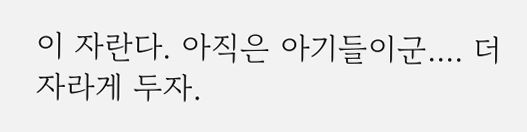이 자란다. 아직은 아기들이군.... 더 자라게 두자.